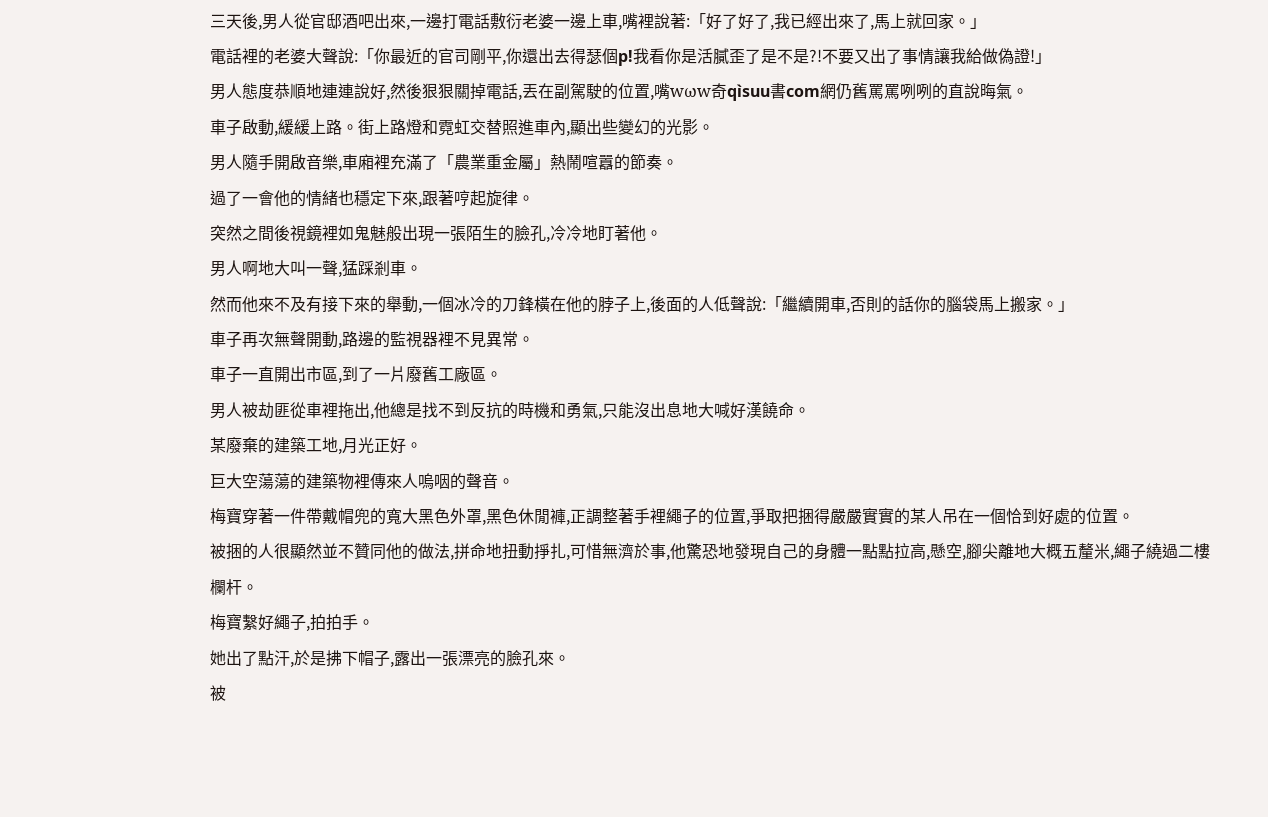三天後,男人從官邸酒吧出來,一邊打電話敷衍老婆一邊上車,嘴裡說著:「好了好了,我已經出來了,馬上就回家。」
電話裡的老婆大聲說:「你最近的官司剛平,你還出去得瑟個p!我看你是活膩歪了是不是?!不要又出了事情讓我給做偽證!」
男人態度恭順地連連說好,然後狠狠關掉電話,丟在副駕駛的位置,嘴wωw奇qìsuu書com網仍舊罵罵咧咧的直說晦氣。
車子啟動,緩緩上路。街上路燈和霓虹交替照進車內,顯出些變幻的光影。
男人隨手開啟音樂,車廂裡充滿了「農業重金屬」熱鬧喧囂的節奏。
過了一會他的情緒也穩定下來,跟著哼起旋律。
突然之間後視鏡裡如鬼魅般出現一張陌生的臉孔,冷冷地盯著他。
男人啊地大叫一聲,猛踩剎車。
然而他來不及有接下來的舉動,一個冰冷的刀鋒橫在他的脖子上,後面的人低聲說:「繼續開車,否則的話你的腦袋馬上搬家。」
車子再次無聲開動,路邊的監視器裡不見異常。
車子一直開出市區,到了一片廢舊工廠區。
男人被劫匪從車裡拖出,他總是找不到反抗的時機和勇氣,只能沒出息地大喊好漢饒命。
某廢棄的建築工地,月光正好。
巨大空蕩蕩的建築物裡傳來人嗚咽的聲音。
梅寶穿著一件帶戴帽兜的寬大黑色外罩,黑色休閒褲,正調整著手裡繩子的位置,爭取把捆得嚴嚴實實的某人吊在一個恰到好處的位置。
被捆的人很顯然並不贊同他的做法,拼命地扭動掙扎,可惜無濟於事,他驚恐地發現自己的身體一點點拉高,懸空,腳尖離地大概五釐米,繩子繞過二樓欄杆。
梅寶繫好繩子,拍拍手。
她出了點汗,於是拂下帽子,露出一張漂亮的臉孔來。
被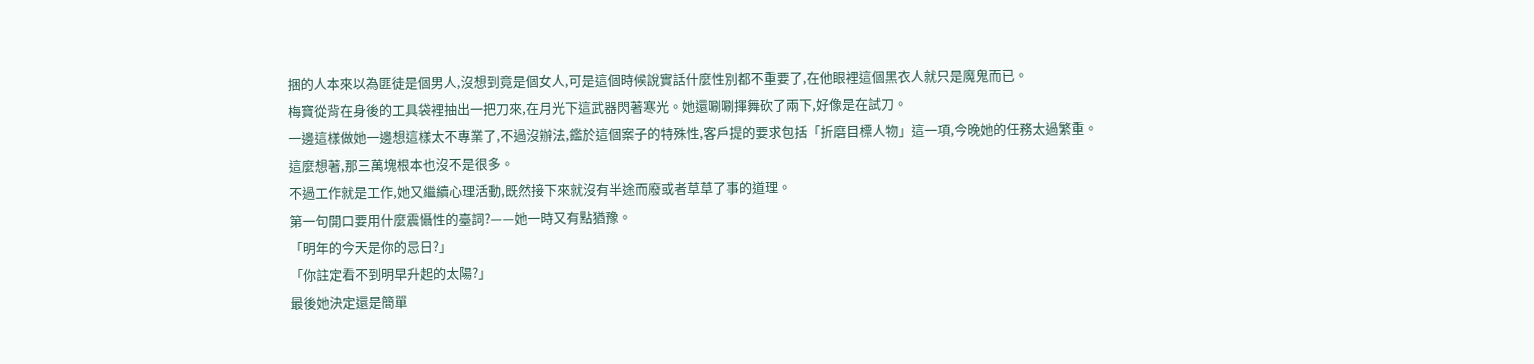捆的人本來以為匪徒是個男人,沒想到竟是個女人,可是這個時候說實話什麼性別都不重要了,在他眼裡這個黑衣人就只是魔鬼而已。
梅寶從背在身後的工具袋裡抽出一把刀來,在月光下這武器閃著寒光。她還唰唰揮舞砍了兩下,好像是在試刀。
一邊這樣做她一邊想這樣太不專業了,不過沒辦法,鑑於這個案子的特殊性,客戶提的要求包括「折磨目標人物」這一項,今晚她的任務太過繁重。
這麼想著,那三萬塊根本也沒不是很多。
不過工作就是工作,她又繼續心理活動,既然接下來就沒有半途而廢或者草草了事的道理。
第一句開口要用什麼震懾性的臺詞?——她一時又有點猶豫。
「明年的今天是你的忌日?」
「你註定看不到明早升起的太陽?」
最後她決定還是簡單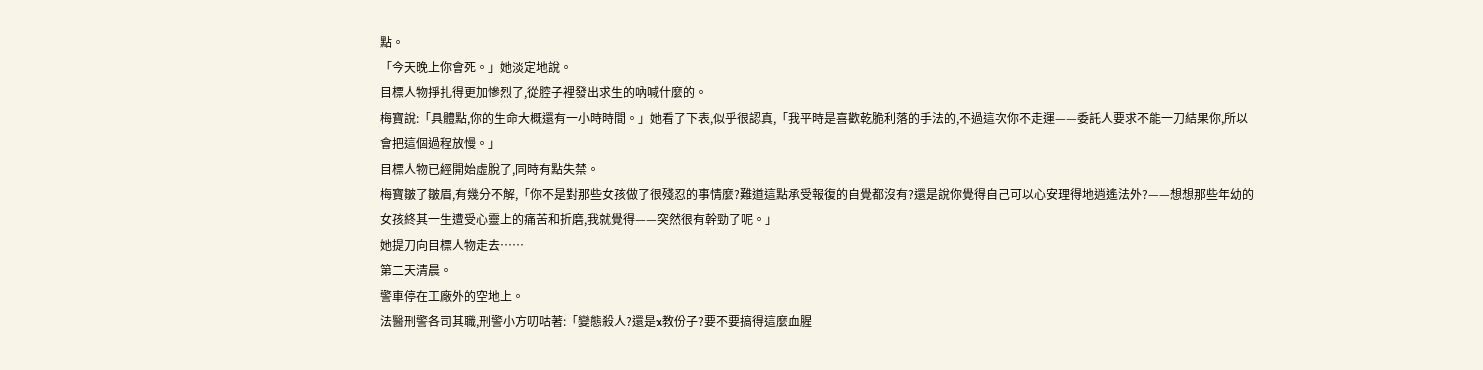點。
「今天晚上你會死。」她淡定地說。
目標人物掙扎得更加慘烈了,從腔子裡發出求生的吶喊什麼的。
梅寶說:「具體點,你的生命大概還有一小時時間。」她看了下表,似乎很認真,「我平時是喜歡乾脆利落的手法的,不過這次你不走運——委託人要求不能一刀結果你,所以會把這個過程放慢。」
目標人物已經開始虛脫了,同時有點失禁。
梅寶皺了皺眉,有幾分不解,「你不是對那些女孩做了很殘忍的事情麼?難道這點承受報復的自覺都沒有?還是說你覺得自己可以心安理得地逍遙法外?——想想那些年幼的女孩終其一生遭受心靈上的痛苦和折磨,我就覺得——突然很有幹勁了呢。」
她提刀向目標人物走去……
第二天清晨。
警車停在工廠外的空地上。
法醫刑警各司其職,刑警小方叨咕著:「變態殺人?還是x教份子?要不要搞得這麼血腥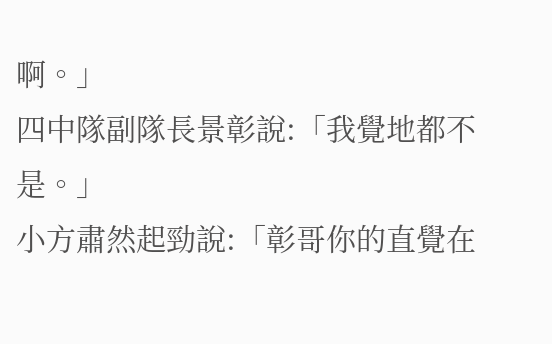啊。」
四中隊副隊長景彰說:「我覺地都不是。」
小方肅然起勁說:「彰哥你的直覺在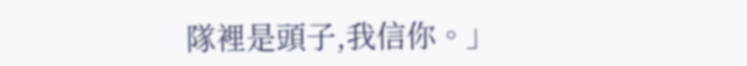隊裡是頭子,我信你。」